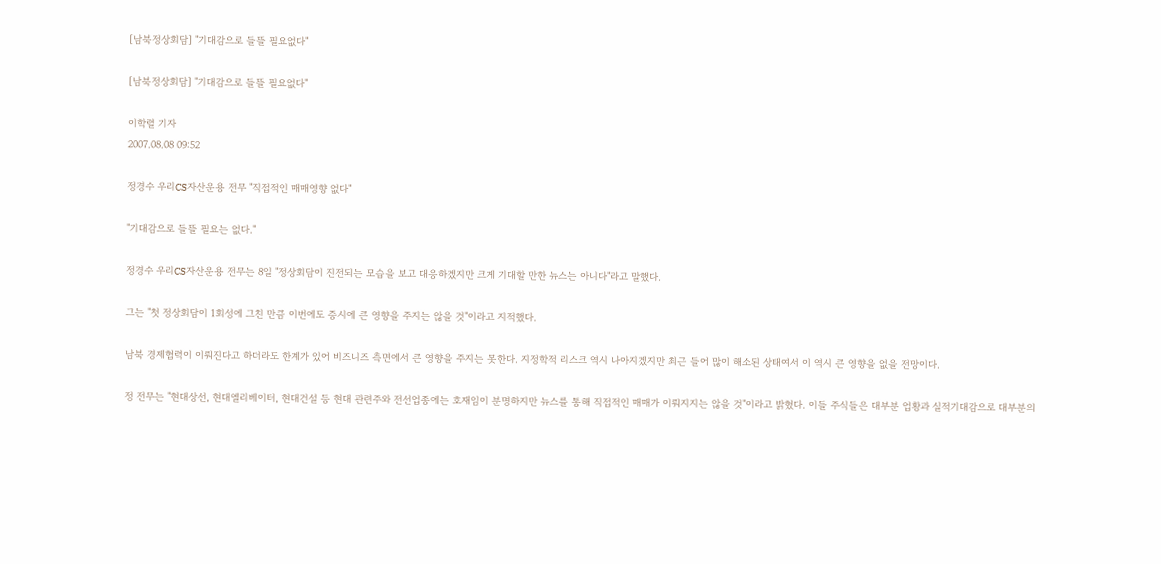[남북정상회담] "기대감으로 들뜰 필요없다"

[남북정상회담] "기대감으로 들뜰 필요없다"

이학렬 기자
2007.08.08 09:52

정경수 우리CS자산운용 전무 "직접적인 매매영향 없다"

"기대감으로 들뜰 필요는 없다."

정경수 우리CS자산운용 전무는 8일 "정상회담이 진전되는 모습을 보고 대응하겠지만 크게 기대할 만한 뉴스는 아니다"라고 말했다.

그는 "첫 정상회담이 1회성에 그친 만큼 이번에도 증시에 큰 영향을 주지는 않을 것"이라고 지적했다.

남북 경제협력이 이뤄진다고 하더라도 한계가 있어 비즈니즈 측면에서 큰 영향을 주지는 못한다. 지정학적 리스크 역시 나아지겠지만 최근 들어 많이 해소된 상태여서 이 역시 큰 영향을 없을 전망이다.

정 전무는 "현대상선, 현대엘리베이터, 현대건설 등 현대 관련주와 전선업종에는 호재임이 분명하지만 뉴스를 통해 직접적인 매매가 이뤄지지는 않을 것"이라고 밝혔다. 이들 주식들은 대부분 업황과 실적기대감으로 대부분의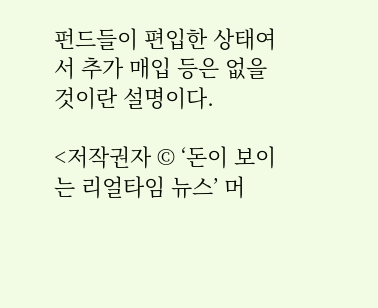펀드들이 편입한 상태여서 추가 매입 등은 없을 것이란 설명이다.

<저작권자 © ‘돈이 보이는 리얼타임 뉴스’ 머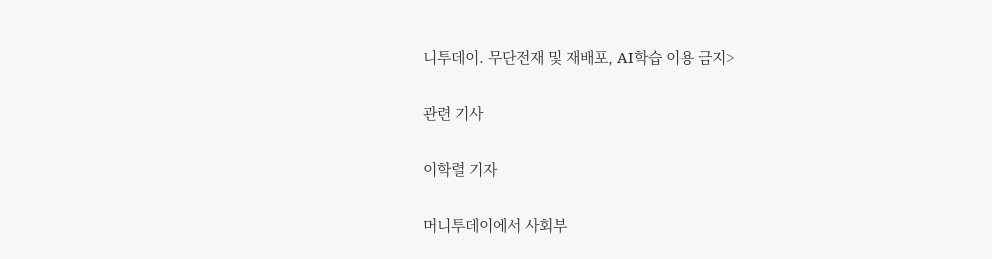니투데이. 무단전재 및 재배포, AI학습 이용 금지>

관련 기사

이학렬 기자

머니투데이에서 사회부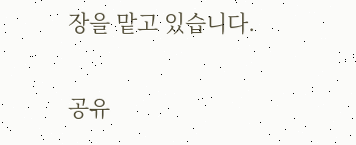장을 맡고 있습니다.

공유